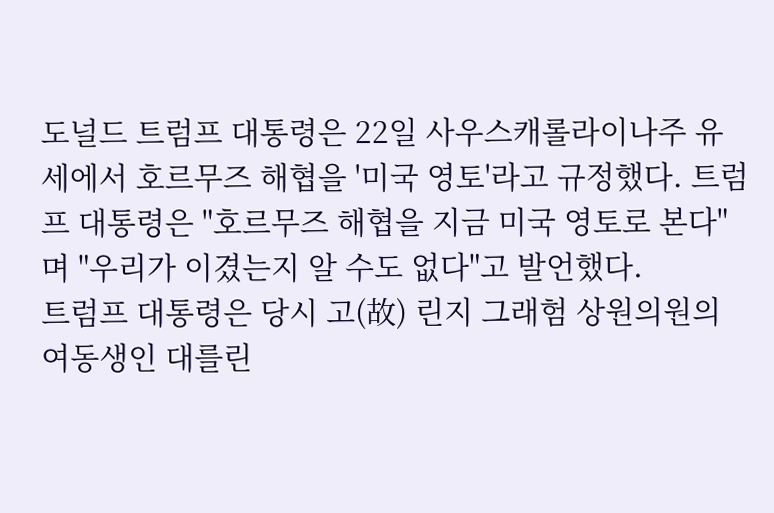도널드 트럼프 대통령은 22일 사우스캐롤라이나주 유세에서 호르무즈 해협을 '미국 영토'라고 규정했다. 트럼프 대통령은 "호르무즈 해협을 지금 미국 영토로 본다"며 "우리가 이겼는지 알 수도 없다"고 발언했다.
트럼프 대통령은 당시 고(故) 린지 그래험 상원의원의 여동생인 대를린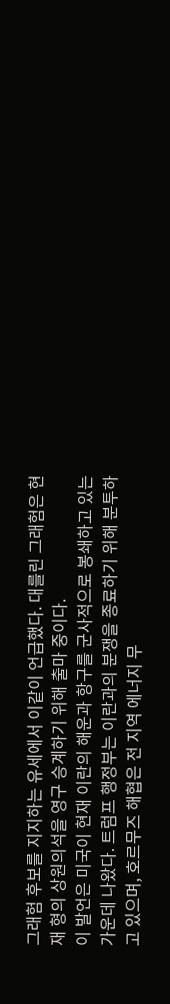그래험 후보를 지지하는 유세에서 이같이 언급했다. 대를린 그래험은 현재 형의 상원의석을 영구 승계하기 위해 출마 중이다.
이 발언은 미국이 현재 이란의 해운과 항구를 군사적으로 봉쇄하고 있는 가운데 나왔다. 트럼프 행정부는 이란과의 분쟁을 종료하기 위해 분투하고 있으며, 호르무즈 해협은 전 지역 에너지 무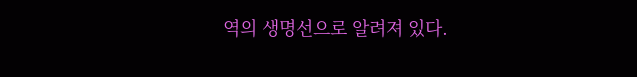역의 생명선으로 알려져 있다.